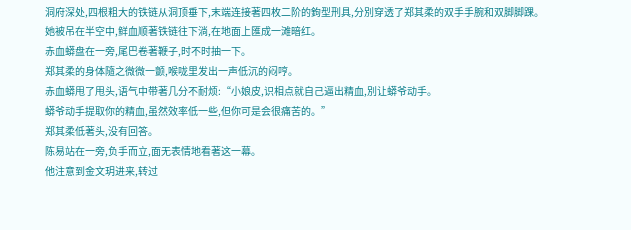洞府深处,四根粗大的铁链从洞顶垂下,末端连接著四枚二阶的鉤型刑具,分別穿透了郑其柔的双手手腕和双脚脚踝。
她被吊在半空中,鲜血顺著铁链往下淌,在地面上匯成一滩暗红。
赤血蟒盘在一旁,尾巴卷著鞭子,时不时抽一下。
郑其柔的身体隨之微微一颤,喉咙里发出一声低沉的闷哼。
赤血蟒甩了甩头,语气中带著几分不耐烦:“小娘皮,识相点就自己逼出精血,別让蟒爷动手。
蟒爷动手提取你的精血,虽然效率低一些,但你可是会很痛苦的。”
郑其柔低著头,没有回答。
陈易站在一旁,负手而立,面无表情地看著这一幕。
他注意到金文玥进来,转过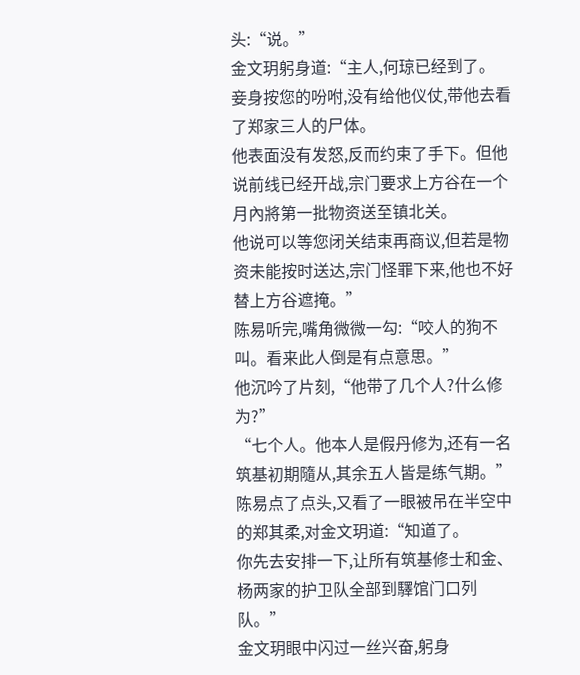头:“说。”
金文玥躬身道:“主人,何琼已经到了。
妾身按您的吩咐,没有给他仪仗,带他去看了郑家三人的尸体。
他表面没有发怒,反而约束了手下。但他说前线已经开战,宗门要求上方谷在一个月內將第一批物资送至镇北关。
他说可以等您闭关结束再商议,但若是物资未能按时送达,宗门怪罪下来,他也不好替上方谷遮掩。”
陈易听完,嘴角微微一勾:“咬人的狗不叫。看来此人倒是有点意思。”
他沉吟了片刻,“他带了几个人?什么修为?”
“七个人。他本人是假丹修为,还有一名筑基初期隨从,其余五人皆是练气期。”
陈易点了点头,又看了一眼被吊在半空中的郑其柔,对金文玥道:“知道了。
你先去安排一下,让所有筑基修士和金、杨两家的护卫队全部到驛馆门口列队。”
金文玥眼中闪过一丝兴奋,躬身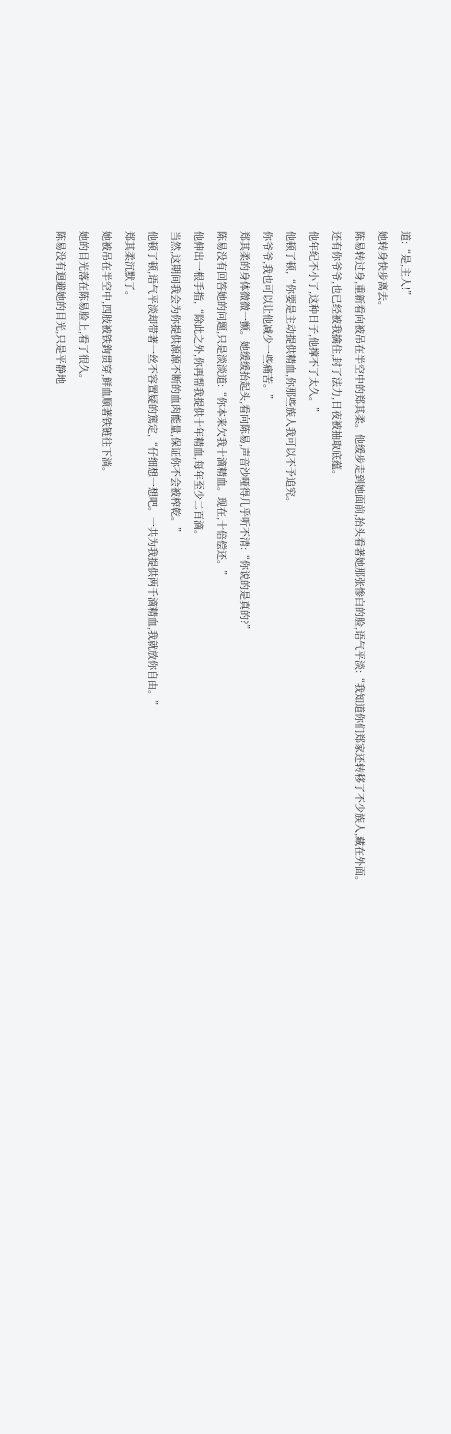道:“是,主人!”
她转身快步离去。
陈易转过身,重新看向被吊在半空中的郑其柔。他缓步走到她面前,抬头看著她那张惨白的脸,语气平淡:“我知道你们郑家还转移了不少族人,藏在外面。
还有你爷爷,也已经被我擒住,封了法力,日夜被抽取底蕴。
他年纪不小了,这种日子,他撑不了太久。”
他顿了顿,“你要是主动提供精血,你那些族人我可以不予追究。
你爷爷,我也可以让他减少一些痛苦。”
郑其柔的身体微微一颤。她缓缓抬起头,看向陈易,声音沙哑得几乎听不清:“你说的是真的?”
陈易没有回答她的问题,只是淡淡道:“你本来欠我十滴精血。现在,十倍偿还。”
他伸出一根手指,“除此之外,你再帮我提供十年精血,每年至少二百滴。
当然,这期间我会为你提供源源不断的血肉能量,保证你不会被榨乾。”
他顿了顿,语气平淡却带著一丝不容置疑的篤定,“仔细想一想吧。一共为我提供两千滴精血,我就放你自由。”
郑其柔沉默了。
她被吊在半空中,四肢被铁鉤贯穿,鲜血顺著铁链往下淌。
她的目光落在陈易脸上,看了很久。
陈易没有迴避她的目光,只是平静地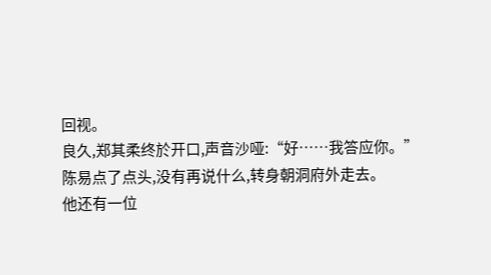回视。
良久,郑其柔终於开口,声音沙哑:“好……我答应你。”
陈易点了点头,没有再说什么,转身朝洞府外走去。
他还有一位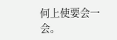何上使要会一会。